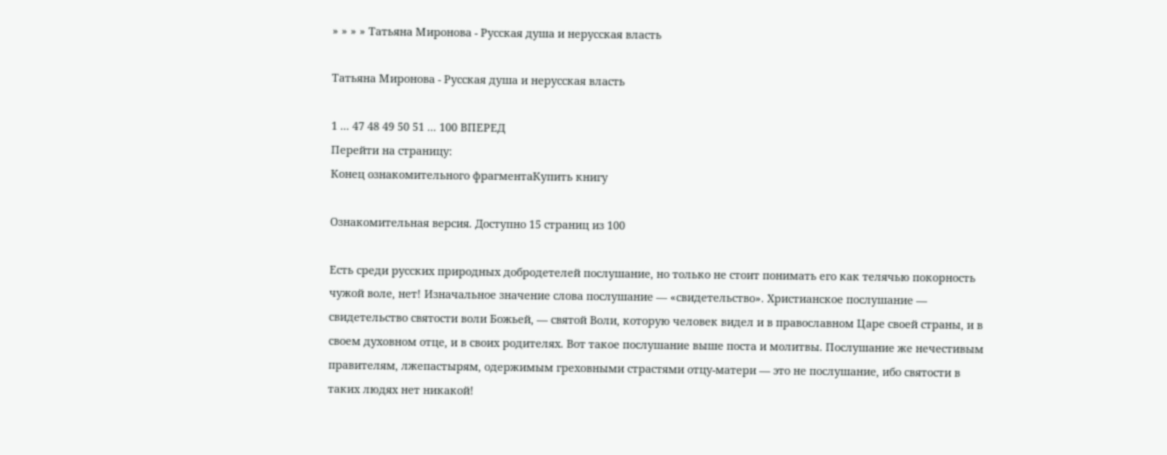» » » » Татьяна Миронова - Русская душа и нерусская власть

Татьяна Миронова - Русская душа и нерусская власть

1 ... 47 48 49 50 51 ... 100 ВПЕРЕД
Перейти на страницу:
Конец ознакомительного фрагментаКупить книгу

Ознакомительная версия. Доступно 15 страниц из 100

Есть среди русских природных добродетелей послушание, но только не стоит понимать его как телячью покорность чужой воле, нет! Изначальное значение слова послушание — «свидетельство». Христианское послушание — свидетельство святости воли Божьей, — святой Воли, которую человек видел и в православном Царе своей страны, и в своем духовном отце, и в своих родителях. Вот такое послушание выше поста и молитвы. Послушание же нечестивым правителям, лжепастырям, одержимым греховными страстями отцу-матери — это не послушание, ибо святости в таких людях нет никакой!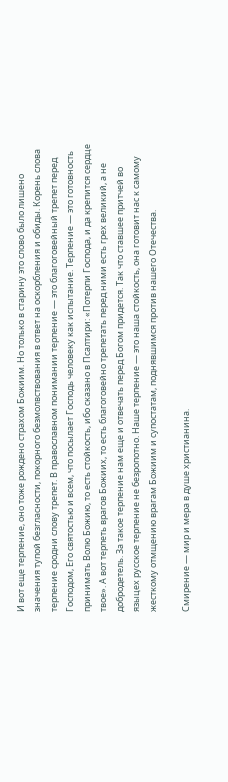И вот еще терпение, оно тоже рождено страхом Божиим. Но только в старину это слово было лишено значения тупой безгласности, покорного безмолвствования в ответ на оскорбления и обиды. Корень слова терпение сродни слову трепет. В православном понимании терпение — это благоговейный трепет перед Господом, Его святостью и всем, что посылает Господь человеку как испытание. Терпение — это готовность принимать Волю Божию, то есть стойкость, ибо сказано в Псалтири: «Потерпи Господа, и да крепится сердце твое». А вот терпеть врагов Божиих, то есть благоговейно трепетать перед ними есть грех великий, а не добродетель. За такое терпение нам еще и отвечать перед Богом придется. Так что ставшее притчей во языцех русское терпение не безропотно. Наше терпение — это наша стойкость, она готовит нас к самому жесткому отмщению врагам Божиим и супостатам, поднявшимся против нашего Отечества.

Смирение — мир и мера в душе христианина.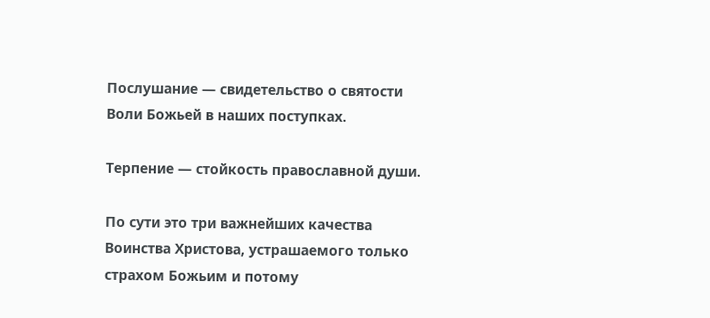Послушание — свидетельство о святости Воли Божьей в наших поступках.

Терпение — стойкость православной души.

По сути это три важнейших качества Воинства Христова, устрашаемого только страхом Божьим и потому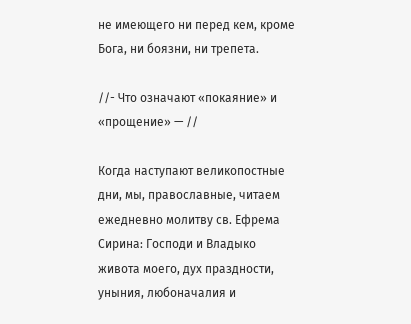не имеющего ни перед кем, кроме Бога, ни боязни, ни трепета.

//- Что означают «покаяние» и «прощение» — //

Когда наступают великопостные дни, мы, православные, читаем ежедневно молитву св. Ефрема Сирина: Господи и Владыко живота моего, дух праздности, уныния, любоначалия и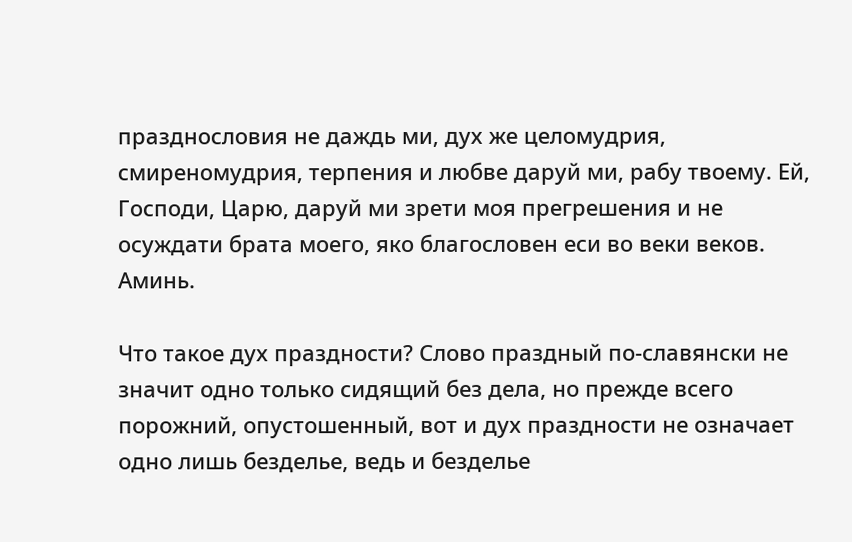празднословия не даждь ми, дух же целомудрия, смиреномудрия, терпения и любве даруй ми, рабу твоему. Ей, Господи, Царю, даруй ми зрети моя прегрешения и не осуждати брата моего, яко благословен еси во веки веков. Аминь.

Что такое дух праздности? Слово праздный по-славянски не значит одно только сидящий без дела, но прежде всего порожний, опустошенный, вот и дух праздности не означает одно лишь безделье, ведь и безделье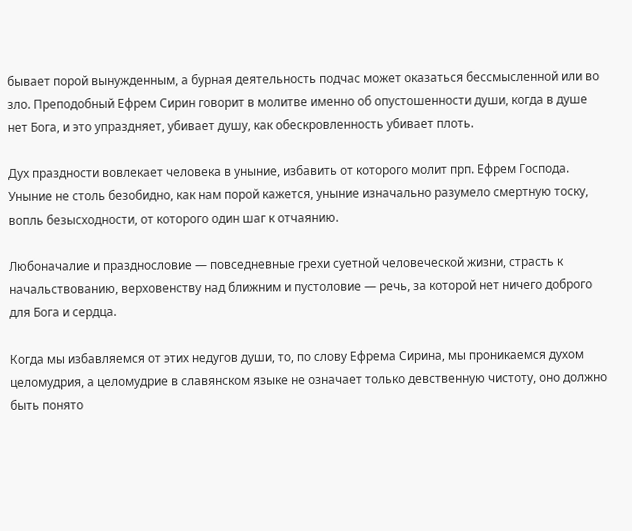бывает порой вынужденным, а бурная деятельность подчас может оказаться бессмысленной или во зло. Преподобный Ефрем Сирин говорит в молитве именно об опустошенности души, когда в душе нет Бога, и это упраздняет, убивает душу, как обескровленность убивает плоть.

Дух праздности вовлекает человека в уныние, избавить от которого молит прп. Ефрем Господа. Уныние не столь безобидно, как нам порой кажется, уныние изначально разумело смертную тоску, вопль безысходности, от которого один шаг к отчаянию.

Любоначалие и празднословие — повседневные грехи суетной человеческой жизни, страсть к начальствованию, верховенству над ближним и пустоловие — речь, за которой нет ничего доброго для Бога и сердца.

Когда мы избавляемся от этих недугов души, то, по слову Ефрема Сирина, мы проникаемся духом целомудрия, а целомудрие в славянском языке не означает только девственную чистоту, оно должно быть понято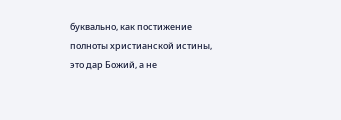буквально, как постижение полноты христианской истины, это дар Божий, а не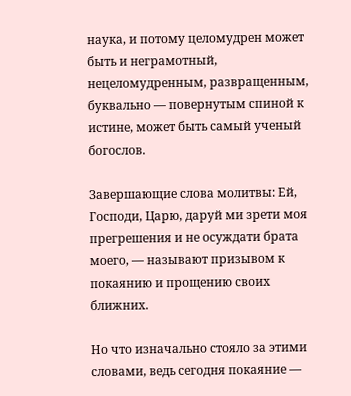наука, и потому целомудрен может быть и неграмотный, нецеломудренным, развращенным, буквально — повернутым спиной к истине, может быть самый ученый богослов.

Завершающие слова молитвы: Ей, Господи, Царю, даруй ми зрети моя прегрешения и не осуждати брата моего, — называют призывом к покаянию и прощению своих ближних.

Но что изначально стояло за этими словами, ведь сегодня покаяние —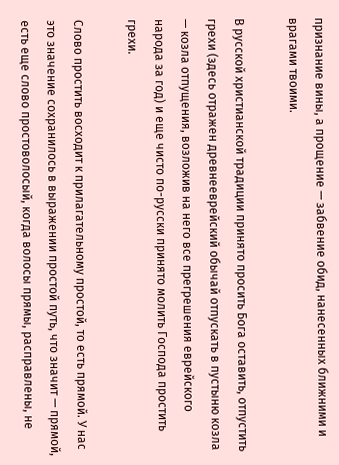признание вины, а прощение — забвение обид, нанесенных ближними и врагами твоими.

В русской христианской традиции принято просить Бога оставить, отпустить грехи (здесь отражен древнееврейский обычай отпускать в пустыню козла — козла отпущения, возложив на него все прегрешения еврейского народа за год) и еще чисто по-русски принято молить Господа простить грехи.

Слово простить восходит к прилагательному простой, то есть прямой. У нас это значение сохранилось в выражении простой путь, что значит — прямой, есть еще слово простоволосый, когда волосы прямы, расправлены, не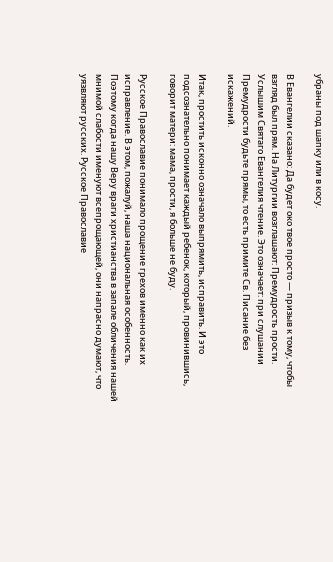убраны под шапку или в косу.

В Евангелии сказано: Да будет око твое просто — призыв к тому, чтобы взгляд был прям. На Литургии возглашают: Премудрость прости. Услышим Святаго Евангелия чтение. Это означает: при слушании Премудрости будьте прямы, то есть примите Св. Писание без искажений.

Итак, простить исконно означало выпрямить, исправить. И это подсознательно понимает каждый ребенок, который, провинившись, говорит матери: мама, прости, я больше не буду.

Русское Православие понимало прощение грехов именно как их исправление. В этом, пожалуй, наша национальная особенность. Поэтому когда нашу Веру враги христианства в запале обличения нашей мнимой слабости именуют всепрощающей, они напрасно думают, что уязвляют русских. Русское Православие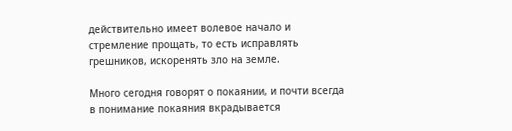действительно имеет волевое начало и стремление прощать, то есть исправлять грешников, искоренять зло на земле.

Много сегодня говорят о покаянии, и почти всегда в понимание покаяния вкрадывается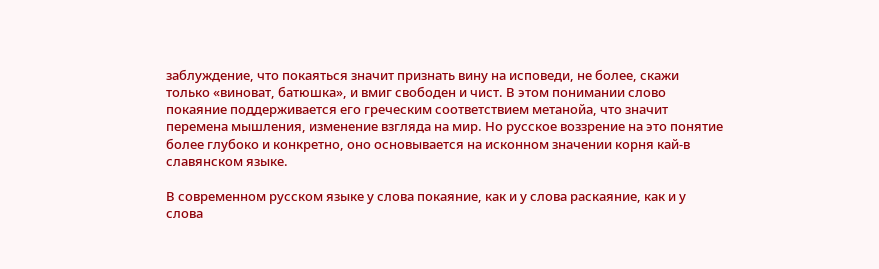заблуждение, что покаяться значит признать вину на исповеди, не более, скажи только «виноват, батюшка», и вмиг свободен и чист. В этом понимании слово покаяние поддерживается его греческим соответствием метанойа, что значит перемена мышления, изменение взгляда на мир. Но русское воззрение на это понятие более глубоко и конкретно, оно основывается на исконном значении корня кай-в славянском языке.

В современном русском языке у слова покаяние, как и у слова раскаяние, как и у слова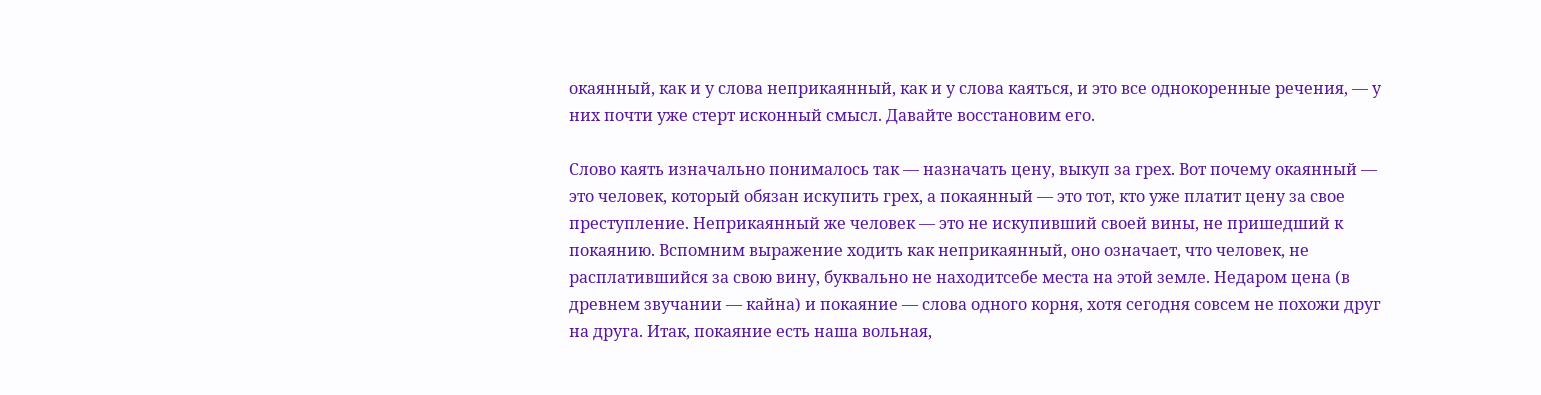окаянный, как и у слова неприкаянный, как и у слова каяться, и это все однокоренные речения, — у них почти уже стерт исконный смысл. Давайте восстановим его.

Слово каять изначально понималось так — назначать цену, выкуп за грех. Вот почему окаянный — это человек, который обязан искупить грех, а покаянный — это тот, кто уже платит цену за свое преступление. Неприкаянный же человек — это не искупивший своей вины, не пришедший к покаянию. Вспомним выражение ходить как неприкаянный, оно означает, что человек, не расплатившийся за свою вину, буквально не находитсебе места на этой земле. Недаром цена (в древнем звучании — кайна) и покаяние — слова одного корня, хотя сегодня совсем не похожи друг на друга. Итак, покаяние есть наша вольная,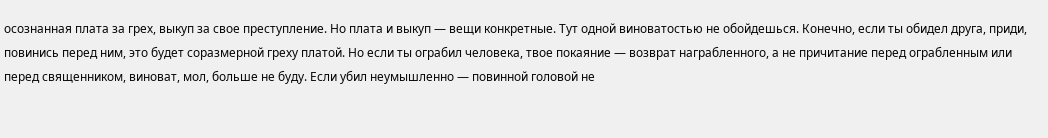осознанная плата за грех, выкуп за свое преступление. Но плата и выкуп — вещи конкретные. Тут одной виноватостью не обойдешься. Конечно, если ты обидел друга, приди, повинись перед ним, это будет соразмерной греху платой. Но если ты ограбил человека, твое покаяние — возврат награбленного, а не причитание перед ограбленным или перед священником, виноват, мол, больше не буду. Если убил неумышленно — повинной головой не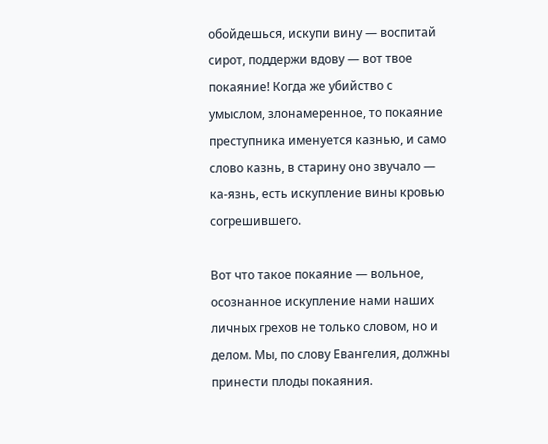обойдешься, искупи вину — воспитай сирот, поддержи вдову — вот твое покаяние! Когда же убийство с умыслом, злонамеренное, то покаяние преступника именуется казнью, и само слово казнь, в старину оно звучало — ка-язнь, есть искупление вины кровью согрешившего.

Вот что такое покаяние — вольное, осознанное искупление нами наших личных грехов не только словом, но и делом. Мы, по слову Евангелия, должны принести плоды покаяния.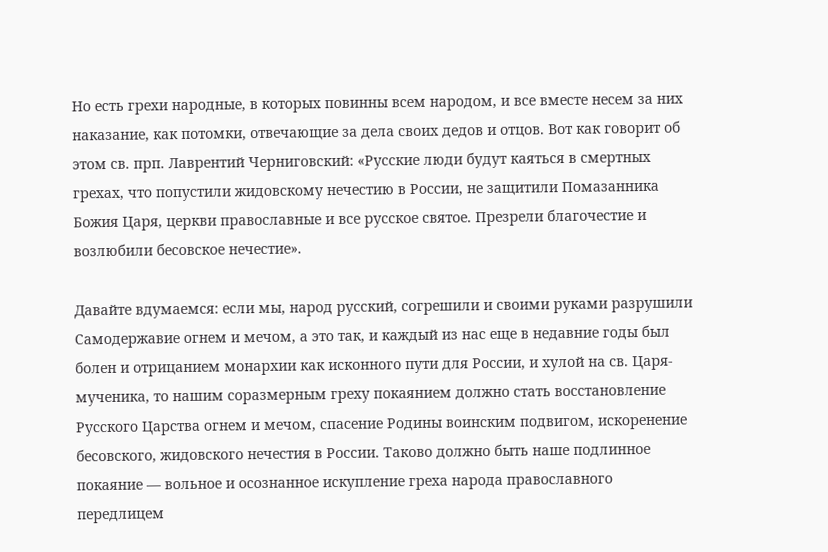Но есть грехи народные, в которых повинны всем народом, и все вместе несем за них наказание, как потомки, отвечающие за дела своих дедов и отцов. Вот как говорит об этом св. прп. Лаврентий Черниговский: «Русские люди будут каяться в смертных грехах, что попустили жидовскому нечестию в России, не защитили Помазанника Божия Царя, церкви православные и все русское святое. Презрели благочестие и возлюбили бесовское нечестие».

Давайте вдумаемся: если мы, народ русский, согрешили и своими руками разрушили Самодержавие огнем и мечом, а это так, и каждый из нас еще в недавние годы был болен и отрицанием монархии как исконного пути для России, и хулой на св. Царя-мученика, то нашим соразмерным греху покаянием должно стать восстановление Русского Царства огнем и мечом, спасение Родины воинским подвигом, искоренение бесовского, жидовского нечестия в России. Таково должно быть наше подлинное покаяние — вольное и осознанное искупление греха народа православного передлицем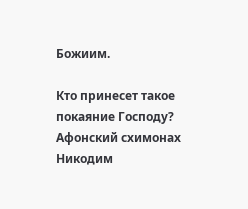Божиим.

Кто принесет такое покаяние Господу? Афонский схимонах Никодим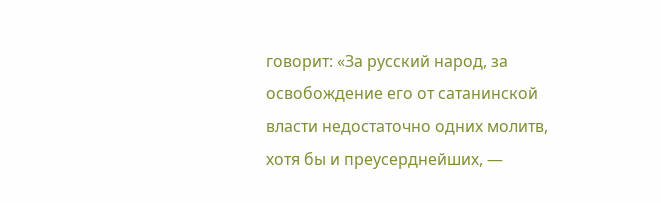говорит: «За русский народ, за освобождение его от сатанинской власти недостаточно одних молитв, хотя бы и преусерднейших, —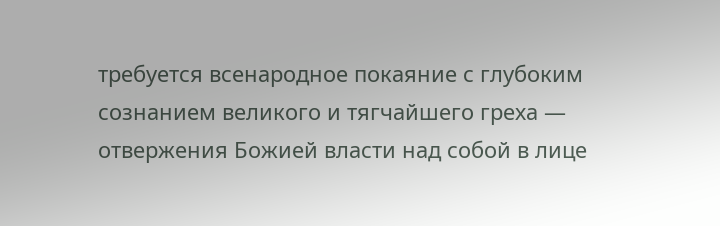требуется всенародное покаяние с глубоким сознанием великого и тягчайшего греха — отвержения Божией власти над собой в лице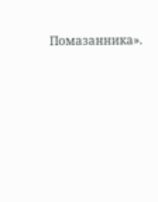Помазанника».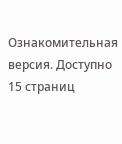Ознакомительная версия. Доступно 15 страниц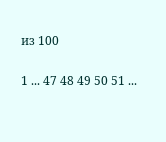из 100

1 ... 47 48 49 50 51 ...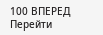100 ВПЕРЕД
Перейти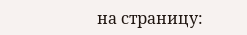на страницу: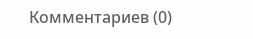Комментариев (0)